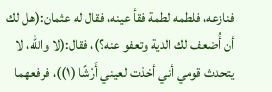فنازعه، فلطمه لطمة فقأ عينه، فقال له عثمان:(هل لك أن أُضعف لك الدية وتعفو عنه؟)، فقال:(لا والله، لا يتحدث قومي أني أخذت لعيني أَرْشًا (١))، فرفعهما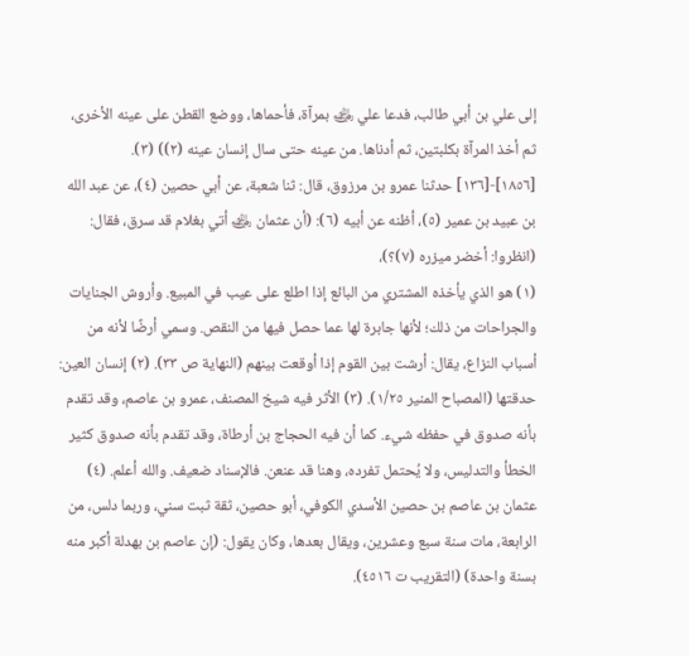إلى علي بن أبي طالب، فدعا علي ﵁ بمرآة، فأحماها، ووضع القطن على عينه الأخرى، ثم أخذ المرآة بكلبتين، ثم أدناها. من عينه حتى سال إنسان عينه (٢)) (٣).
[١٨٥٦]-[١٣٦] حدثنا عمرو بن مرزوق، قال: ثنا شعبة، عن أبي حصين (٤)، عن عبد الله بن عبيد بن عمير (٥)، أظنه عن أبيه (٦): (أن عثمان ﵁ أتي بغلام قد سرق، فقال: (انظروا: أخضر ميزره (٧)؟)،
(١) هو الذي يأخذه المشتري من البائع إذا اطلع على عيب في المبيع. وأروش الجنايات والجراحات من ذلك؛ لأنها جابرة لها عما حصل فيها من النقص. وسمي أرضًا لأنه من أسباب النزاع، يقال: أرشت بين القوم إذا أوقعت بينهم (النهاية ص ٣٣). (٢) إنسان العين: حدقتها (المصباح المنير ١/٢٥). (٣) الأثر فيه شيخ المصنف، عمرو بن عاصم، وقد تقدم بأنه صدوق في حفظه شيء. كما أن فيه الحجاج بن أرطاة، وقد تقدم بأنه صدوق كثير الخطأ والتدليس، ولا يُحتمل تفرده، وهنا قد عنعن. فالإسناد ضعيف. والله أعلم. (٤) عثمان بن عاصم بن حصين الأسدي الكوفي، أبو حصين، ثقة ثبت سني، وربما دلس، من الرابعة، مات سنة سبع وعشرين، ويقال بعدها، وكان يقول: (إن عاصم بن بهدلة أكبر منه بسنة واحدة) (التقريب ت ٤٥١٦).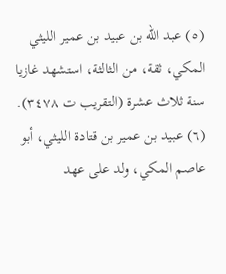(٥) عبد الله بن عبيد بن عمير الليثي المكي، ثقة، من الثالثة، استشهد غازيا سنة ثلاث عشرة (التقريب ت ٣٤٧٨). (٦) عبيد بن عمير بن قتادة الليثي، أبو عاصم المكي، ولد على عهد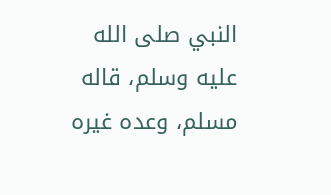النبي صلى الله عليه وسلم، قاله مسلم، وعده غيره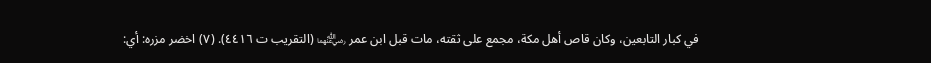في كبار التابعين، وكان قاص أهل مكة، مجمع على ثقته، مات قبل ابن عمر ﵄ (التقريب ت ٤٤١٦). (٧) اخضر مزره: أي: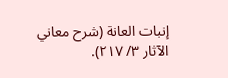إنبات العانة (شرح معاني الآثار ٣/ ٢١٧).